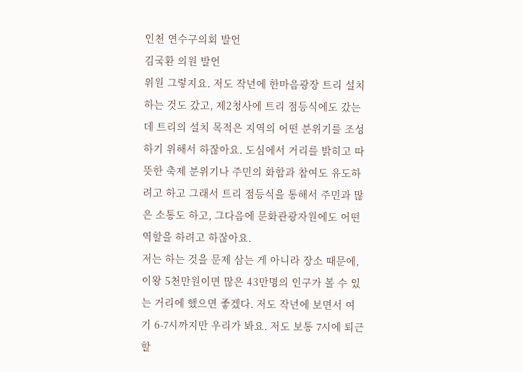인천 연수구의회 발언
김국환 의원 발언
위원 그렇지요. 저도 작년에 한마음광장 트리 설치하는 것도 갔고, 제2청사에 트리 점등식에도 갔는데 트리의 설치 목적은 지역의 어떤 분위기를 조성하기 위해서 하잖아요. 도심에서 거리를 밝히고 따뜻한 축제 분위기나 주민의 화합과 참여도 유도하려고 하고 그래서 트리 점등식을 통해서 주민과 많은 소통도 하고, 그다음에 문화관광자원에도 어떤 역할을 하려고 하잖아요.
저는 하는 것을 문제 삼는 게 아니라 장소 때문에, 이왕 5천만원이면 많은 43만명의 인구가 볼 수 있는 거리에 했으면 좋겠다. 저도 작년에 보면서 여기 6-7시까지만 우리가 봐요. 저도 보통 7시에 퇴근할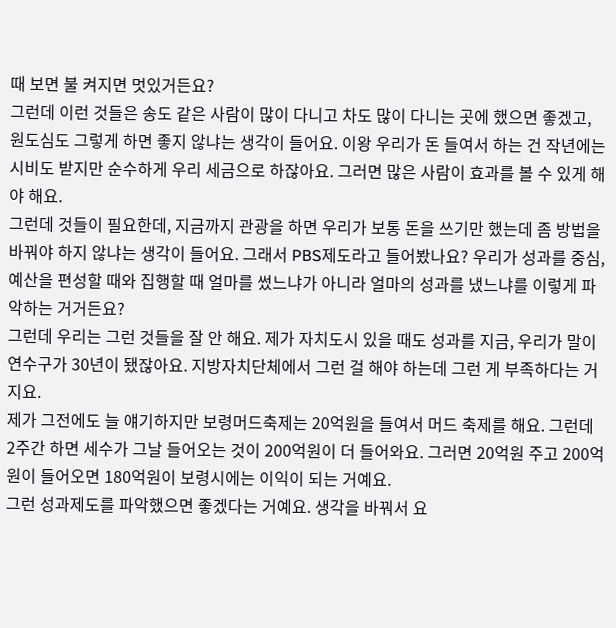때 보면 불 켜지면 멋있거든요?
그런데 이런 것들은 송도 같은 사람이 많이 다니고 차도 많이 다니는 곳에 했으면 좋겠고, 원도심도 그렇게 하면 좋지 않냐는 생각이 들어요. 이왕 우리가 돈 들여서 하는 건 작년에는 시비도 받지만 순수하게 우리 세금으로 하잖아요. 그러면 많은 사람이 효과를 볼 수 있게 해야 해요.
그런데 것들이 필요한데, 지금까지 관광을 하면 우리가 보통 돈을 쓰기만 했는데 좀 방법을 바꿔야 하지 않냐는 생각이 들어요. 그래서 PBS제도라고 들어봤나요? 우리가 성과를 중심, 예산을 편성할 때와 집행할 때 얼마를 썼느냐가 아니라 얼마의 성과를 냈느냐를 이렇게 파악하는 거거든요?
그런데 우리는 그런 것들을 잘 안 해요. 제가 자치도시 있을 때도 성과를 지금, 우리가 말이 연수구가 30년이 됐잖아요. 지방자치단체에서 그런 걸 해야 하는데 그런 게 부족하다는 거지요.
제가 그전에도 늘 얘기하지만 보령머드축제는 20억원을 들여서 머드 축제를 해요. 그런데 2주간 하면 세수가 그날 들어오는 것이 200억원이 더 들어와요. 그러면 20억원 주고 200억원이 들어오면 180억원이 보령시에는 이익이 되는 거예요.
그런 성과제도를 파악했으면 좋겠다는 거예요. 생각을 바꿔서 요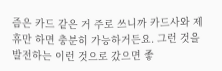즘은 카드 같은 거 주로 쓰니까 카드사와 제휴만 하면 충분히 가능하거든요. 그런 것을 발전하는 이런 것으로 갔으면 좋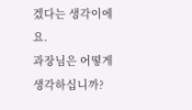겠다는 생각이에요.
과장님은 어떻게 생각하십니까?